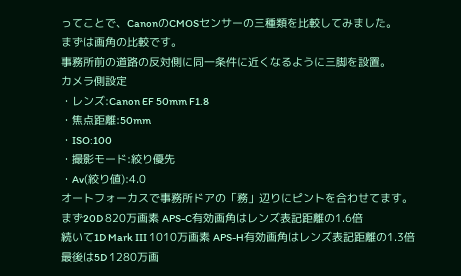ってことで、CanonのCMOSセンサーの三種類を比較してみました。
まずは画角の比較です。
事務所前の道路の反対側に同一条件に近くなるように三脚を設置。
カメラ側設定
・レンズ:Canon EF 50mm F1.8
・焦点距離:50mm
・ISO:100
・撮影モード:絞り優先
・Av(絞り値):4.0
オートフォーカスで事務所ドアの「務」辺りにピントを合わせてます。
まず20D 820万画素 APS-C有効画角はレンズ表記距離の1.6倍
続いて1D Mark III 1010万画素 APS-H有効画角はレンズ表記距離の1.3倍
最後は5D 1280万画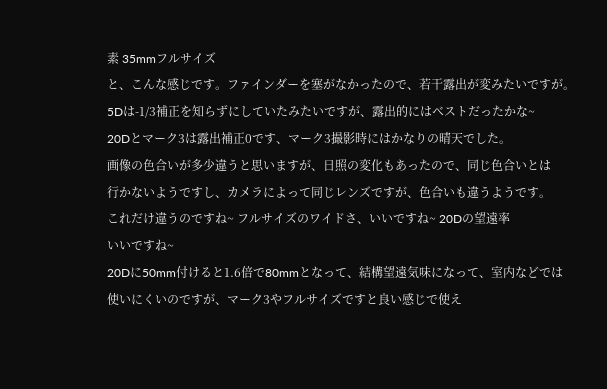素 35mmフルサイズ
と、こんな感じです。ファインダーを塞がなかったので、若干露出が変みたいですが。
5Dは-1/3補正を知らずにしていたみたいですが、露出的にはベストだったかな~
20Dとマーク3は露出補正0です、マーク3撮影時にはかなりの晴天でした。
画像の色合いが多少違うと思いますが、日照の変化もあったので、同じ色合いとは
行かないようですし、カメラによって同じレンズですが、色合いも違うようです。
これだけ違うのですね~ フルサイズのワイドさ、いいですね~ 20Dの望遠率
いいですね~
20Dに50mm付けると1.6倍で80mmとなって、結構望遠気味になって、室内などでは
使いにくいのですが、マーク3やフルサイズですと良い感じで使え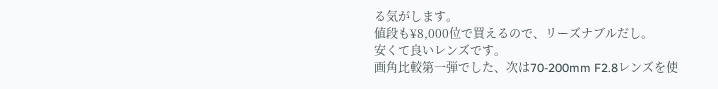る気がします。
値段も¥8,000位で買えるので、リーズナブルだし。
安くて良いレンズです。
画角比較第一弾でした、次は70-200mm F2.8レンズを使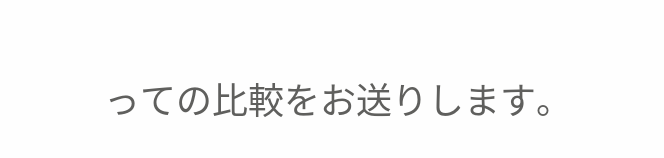っての比較をお送りします。